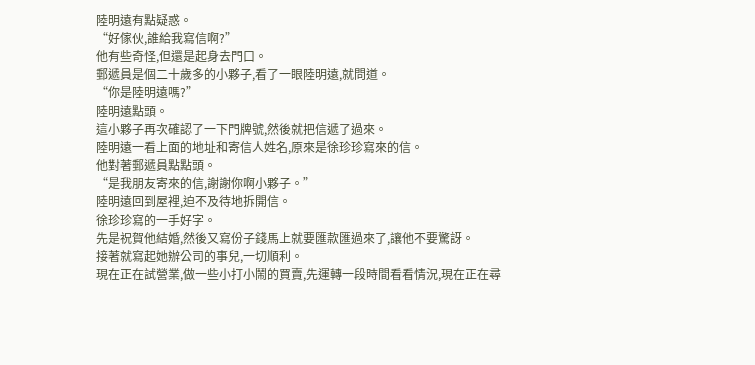陸明遠有點疑惑。
“好傢伙,誰給我寫信啊?”
他有些奇怪,但還是起身去門口。
郵遞員是個二十歲多的小夥子,看了一眼陸明遠,就問道。
“你是陸明遠嗎?”
陸明遠點頭。
這小夥子再次確認了一下門牌號,然後就把信遞了過來。
陸明遠一看上面的地址和寄信人姓名,原來是徐珍珍寫來的信。
他對著郵遞員點點頭。
“是我朋友寄來的信,謝謝你啊小夥子。”
陸明遠回到屋裡,迫不及待地拆開信。
徐珍珍寫的一手好字。
先是祝賀他結婚,然後又寫份子錢馬上就要匯款匯過來了,讓他不要驚訝。
接著就寫起她辦公司的事兒,一切順利。
現在正在試營業,做一些小打小鬧的買賣,先運轉一段時間看看情況,現在正在尋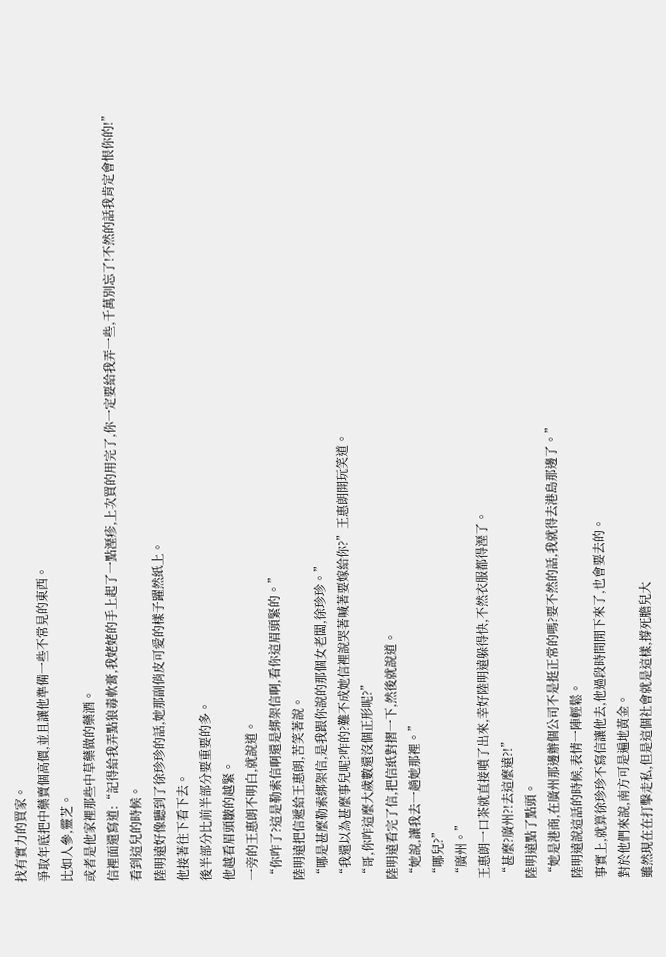找有實力的買家。
爭取年底把中藥賣個高價,並且讓他準備一些不常見的東西。
比如人參,靈芝。
或者是他家裡那些中草藥做的藥酒。
信裡面還寫道:“記得給我弄點狼毒軟膏,我姥姥的手上起了一點溼疹,上次買的用完了,你一定要給我弄一些,千萬別忘了!不然的話我肯定會恨你的!”
看到這兒的時候。
陸明遠好像聽到了徐珍珍的話,她那副俏皮可愛的樣子躍然紙上。
他接著往下看下去。
後半部分比前半部分要重要的多。
他越看眉頭皺的越緊。
一旁的王惠朗不明白,就說道。
“你咋了?這是勒索信啊還是綁架信啊,看你這眉頭緊的。”
陸明遠把信遞給王惠朗,苦笑著說。
“哪是甚麼勒索綁架信,是我跟你說的那個女老闆,徐珍珍。”
“我還以為甚麼事兒呢?咋的?難不成她信裡說哭著喊著要嫁給你?”王惠朗開玩笑道。
“哥,你咋這麼大歲數還沒個正形呢?”
陸明遠看完了信,把信紙對摺一下,然後就說道。
“她說,讓我去一趟她那裡。”
“哪兒?”
“廣州。”
王惠朗一口茶就直接噴了出來,幸好陸明遠躲得快,不然衣服都得溼了。
“甚麼?廣州?!去這麼遠?!”
陸明遠點了點頭。
“她是港商,在廣州那邊辦個公司不是挺正常的嗎?要不然的話,我就得去港島那邊了。”
陸明遠說這話的時候,表情一陣輕鬆。
事實上,就算徐珍珍不寫信讓他去,他過段時間閒下來了,也會要去的。
對於他們來說,南方可是遍地黃金。
雖然現在在打擊走私,但是這個社會就是這樣,撐死膽兒大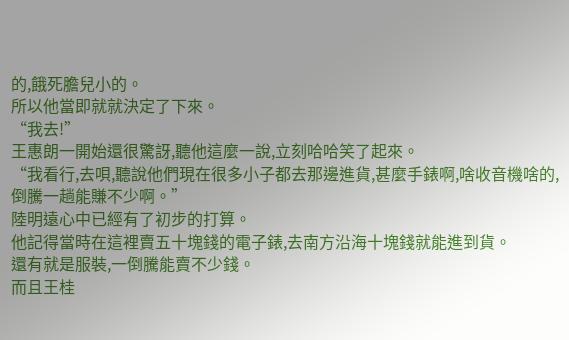的,餓死膽兒小的。
所以他當即就就決定了下來。
“我去!”
王惠朗一開始還很驚訝,聽他這麼一說,立刻哈哈笑了起來。
“我看行,去唄,聽說他們現在很多小子都去那邊進貨,甚麼手錶啊,啥收音機啥的,倒騰一趟能賺不少啊。”
陸明遠心中已經有了初步的打算。
他記得當時在這裡賣五十塊錢的電子錶,去南方沿海十塊錢就能進到貨。
還有就是服裝,一倒騰能賣不少錢。
而且王桂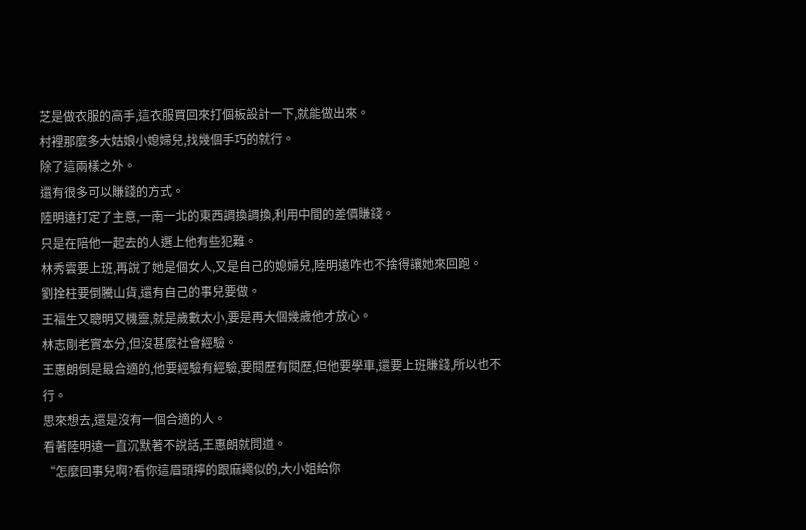芝是做衣服的高手,這衣服買回來打個板設計一下,就能做出來。
村裡那麼多大姑娘小媳婦兒,找幾個手巧的就行。
除了這兩樣之外。
還有很多可以賺錢的方式。
陸明遠打定了主意,一南一北的東西調換調換,利用中間的差價賺錢。
只是在陪他一起去的人選上他有些犯難。
林秀雲要上班,再說了她是個女人,又是自己的媳婦兒,陸明遠咋也不捨得讓她來回跑。
劉拴柱要倒騰山貨,還有自己的事兒要做。
王福生又聰明又機靈,就是歲數太小,要是再大個幾歲他才放心。
林志剛老實本分,但沒甚麼社會經驗。
王惠朗倒是最合適的,他要經驗有經驗,要閱歷有閱歷,但他要學車,還要上班賺錢,所以也不行。
思來想去,還是沒有一個合適的人。
看著陸明遠一直沉默著不說話,王惠朗就問道。
“怎麼回事兒啊?看你這眉頭擰的跟麻繩似的,大小姐給你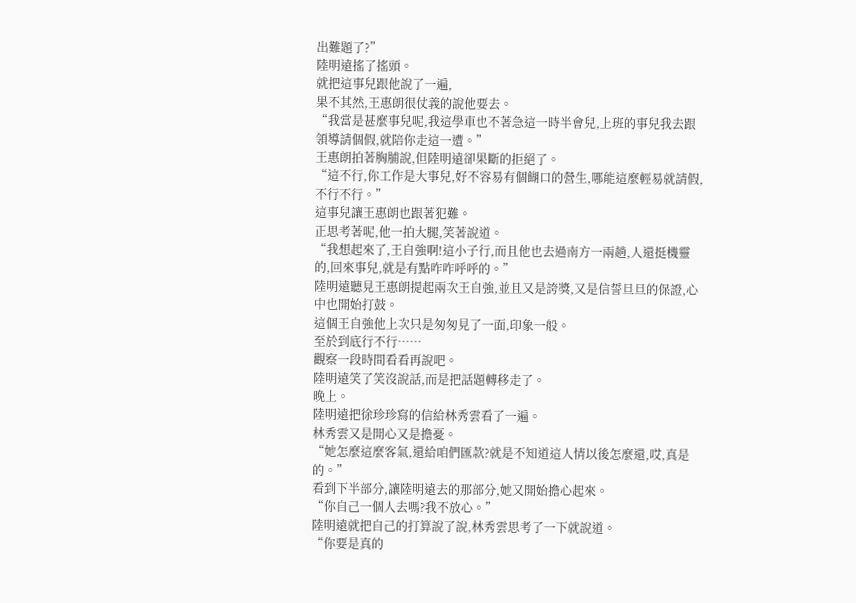出難題了?”
陸明遠搖了搖頭。
就把這事兒跟他說了一遍,
果不其然,王惠朗很仗義的說他要去。
“我當是甚麼事兒呢,我這學車也不著急這一時半會兒,上班的事兒我去跟領導請個假,就陪你走這一遭。”
王惠朗拍著胸脯說,但陸明遠卻果斷的拒絕了。
“這不行,你工作是大事兒,好不容易有個餬口的營生,哪能這麼輕易就請假,不行不行。”
這事兒讓王惠朗也跟著犯難。
正思考著呢,他一拍大腿,笑著說道。
“我想起來了,王自強啊!這小子行,而且他也去過南方一兩趟,人還挺機靈的,回來事兒,就是有點咋咋呼呼的。”
陸明遠聽見王惠朗提起兩次王自強,並且又是誇獎,又是信誓旦旦的保證,心中也開始打鼓。
這個王自強他上次只是匆匆見了一面,印象一般。
至於到底行不行……
觀察一段時間看看再說吧。
陸明遠笑了笑沒說話,而是把話題轉移走了。
晚上。
陸明遠把徐珍珍寫的信給林秀雲看了一遍。
林秀雲又是開心又是擔憂。
“她怎麼這麼客氣,還給咱們匯款?就是不知道這人情以後怎麼還,哎,真是的。”
看到下半部分,讓陸明遠去的那部分,她又開始擔心起來。
“你自己一個人去嗎?我不放心。”
陸明遠就把自己的打算說了說,林秀雲思考了一下就說道。
“你要是真的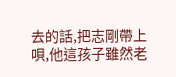去的話,把志剛帶上唄,他這孩子雖然老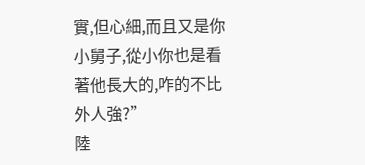實,但心細,而且又是你小舅子,從小你也是看著他長大的,咋的不比外人強?”
陸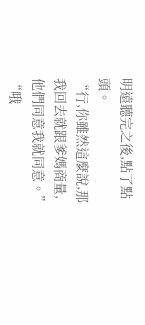明遠聽完之後,點了點頭。
“行,你雖然這麼說,那我回去就跟爹媽商量,他們同意我就同意。”
“哦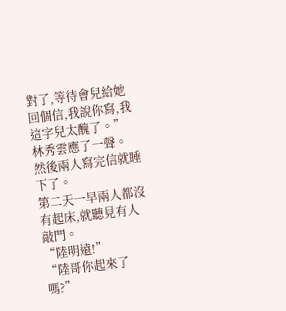對了,等待會兒給她回個信,我說你寫,我這字兒太醜了。”
林秀雲應了一聲。
然後兩人寫完信就睡下了。
第二天一早兩人都沒有起床,就聽見有人敲門。
“陸明遠!”
“陸哥你起來了嗎?”